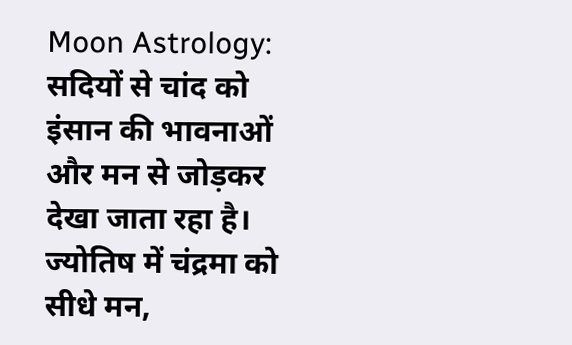Moon Astrology: सदियों से चांद को इंसान की भावनाओं और मन से जोड़कर देखा जाता रहा है। ज्योतिष में चंद्रमा को सीधे मन,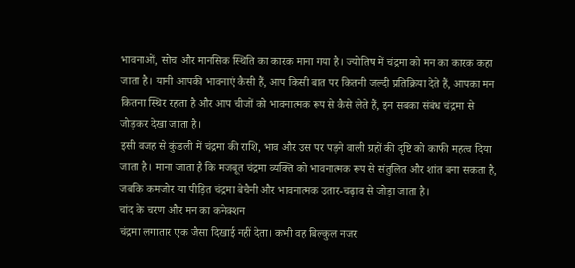भावनाओं, सोच और मानसिक स्थिति का कारक माना गया है। ज्योतिष में चंद्रमा को मन का कारक कहा जाता है। यानी आपकी भावनाएं कैसी हैं, आप किसी बात पर कितनी जल्दी प्रतिक्रिया देते हैं, आपका मन कितना स्थिर रहता है और आप चीजों को भावनात्मक रूप से कैसे लेते हैं, इन सबका संबंध चंद्रमा से जोड़कर देखा जाता है।
इसी वजह से कुंडली में चंद्रमा की राशि, भाव और उस पर पड़ने वाली ग्रहों की दृष्टि को काफी महत्व दिया जाता है। माना जाता है कि मजबूत चंद्रमा व्यक्ति को भावनात्मक रूप से संतुलित और शांत बना सकता है, जबकि कमजोर या पीड़ित चंद्रमा बेचैनी और भावनात्मक उतार-चढ़ाव से जोड़ा जाता है।
चांद के चरण और मन का कनेक्शन
चंद्रमा लगातार एक जैसा दिखाई नहीं देता। कभी वह बिल्कुल नजर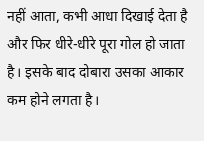नहीं आता, कभी आधा दिखाई देता है और फिर धीरे-धीरे पूरा गोल हो जाता है। इसके बाद दोबारा उसका आकार कम होने लगता है।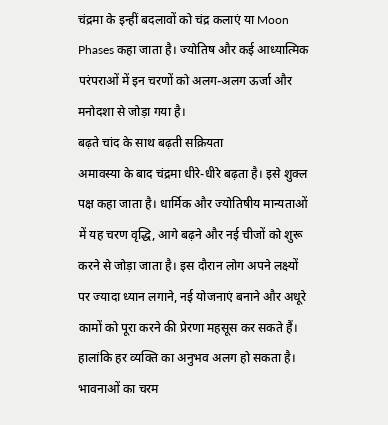चंद्रमा के इन्हीं बदलावों को चंद्र कलाएं या Moon Phases कहा जाता है। ज्योतिष और कई आध्यात्मिक परंपराओं में इन चरणों को अलग-अलग ऊर्जा और मनोदशा से जोड़ा गया है।
बढ़ते चांद के साथ बढ़ती सक्रियता
अमावस्या के बाद चंद्रमा धीरे-धीरे बढ़ता है। इसे शुक्ल पक्ष कहा जाता है। धार्मिक और ज्योतिषीय मान्यताओं में यह चरण वृद्धि, आगे बढ़ने और नई चीजों को शुरू करने से जोड़ा जाता है। इस दौरान लोग अपने लक्ष्यों पर ज्यादा ध्यान लगाने, नई योजनाएं बनाने और अधूरे कामों को पूरा करने की प्रेरणा महसूस कर सकते हैं। हालांकि हर व्यक्ति का अनुभव अलग हो सकता है।
भावनाओं का चरम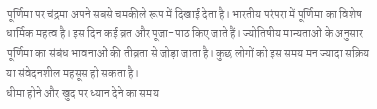पूर्णिमा पर चंद्रमा अपने सबसे चमकीले रूप में दिखाई देता है। भारतीय परंपरा में पूर्णिमा का विशेष धार्मिक महत्व है। इस दिन कई व्रत और पूजा-पाठ किए जाते हैं। ज्योतिषीय मान्यताओं के अनुसार पूर्णिमा का संबंध भावनाओं की तीव्रता से जोड़ा जाता है। कुछ लोगों को इस समय मन ज्यादा सक्रिय या संवेदनशील महसूस हो सकता है।
धीमा होने और खुद पर ध्यान देने का समय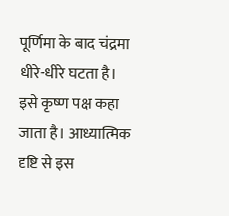पूर्णिमा के बाद चंद्रमा धीरे-धीरे घटता है। इसे कृष्ण पक्ष कहा जाता है। आध्यात्मिक दृष्टि से इस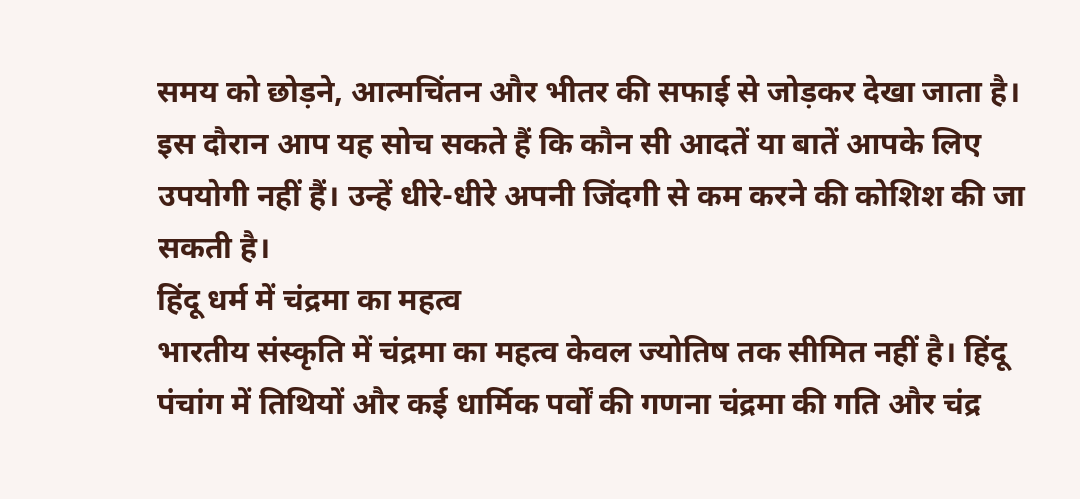समय को छोड़ने, आत्मचिंतन और भीतर की सफाई से जोड़कर देखा जाता है। इस दौरान आप यह सोच सकते हैं कि कौन सी आदतें या बातें आपके लिए उपयोगी नहीं हैं। उन्हें धीरे-धीरे अपनी जिंदगी से कम करने की कोशिश की जा सकती है।
हिंदू धर्म में चंद्रमा का महत्व
भारतीय संस्कृति में चंद्रमा का महत्व केवल ज्योतिष तक सीमित नहीं है। हिंदू पंचांग में तिथियों और कई धार्मिक पर्वों की गणना चंद्रमा की गति और चंद्र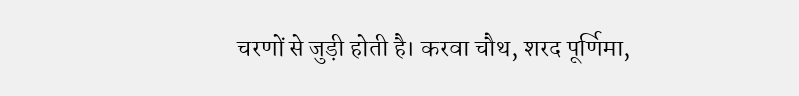चरणों से जुड़ी होती है। करवा चौथ, शरद पूर्णिमा,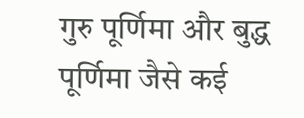गुरु पूर्णिमा और बुद्ध पूर्णिमा जैसे कई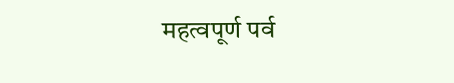महत्वपूर्ण पर्व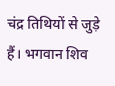चंद्र तिथियों से जुड़े हैं। भगवान शिव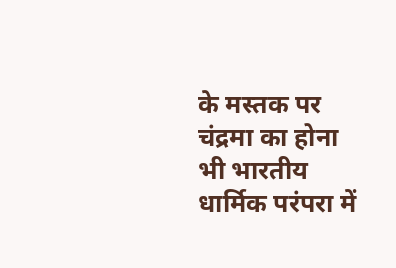के मस्तक पर चंद्रमा का होना भी भारतीय धार्मिक परंपरा में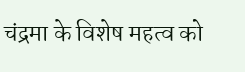चंद्रमा के विशेष महत्व को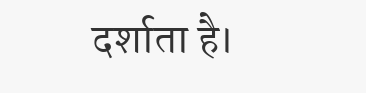दर्शाता है।